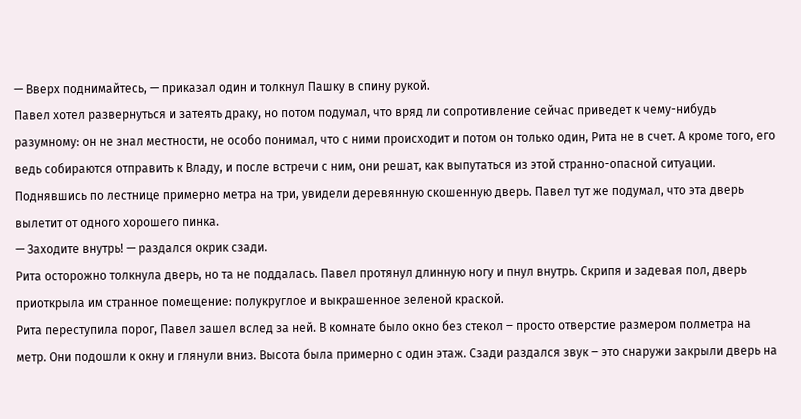— Вверх поднимайтесь, — приказал один и толкнул Пашку в спину рукой.
Павел хотел развернуться и затеять драку, но потом подумал, что вряд ли сопротивление сейчас приведет к чему-нибудь разумному: он не знал местности, не особо понимал, что с ними происходит и потом он только один, Рита не в счет. А кроме того, его ведь собираются отправить к Владу, и после встречи с ним, они решат, как выпутаться из этой странно-опасной ситуации.
Поднявшись по лестнице примерно метра на три, увидели деревянную скошенную дверь. Павел тут же подумал, что эта дверь вылетит от одного хорошего пинка.
— Заходите внутрь! — раздался окрик сзади.
Рита осторожно толкнула дверь, но та не поддалась. Павел протянул длинную ногу и пнул внутрь. Скрипя и задевая пол, дверь приоткрыла им странное помещение: полукруглое и выкрашенное зеленой краской.
Рита переступила порог, Павел зашел вслед за ней. В комнате было окно без стекол ‒ просто отверстие размером полметра на метр. Они подошли к окну и глянули вниз. Высота была примерно с один этаж. Сзади раздался звук ‒ это снаружи закрыли дверь на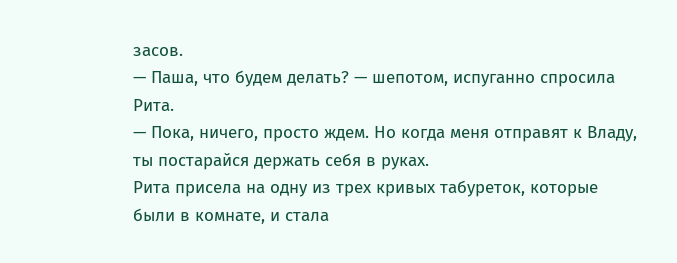засов.
— Паша, что будем делать? — шепотом, испуганно спросила Рита.
— Пока, ничего, просто ждем. Но когда меня отправят к Владу, ты постарайся держать себя в руках.
Рита присела на одну из трех кривых табуреток, которые были в комнате, и стала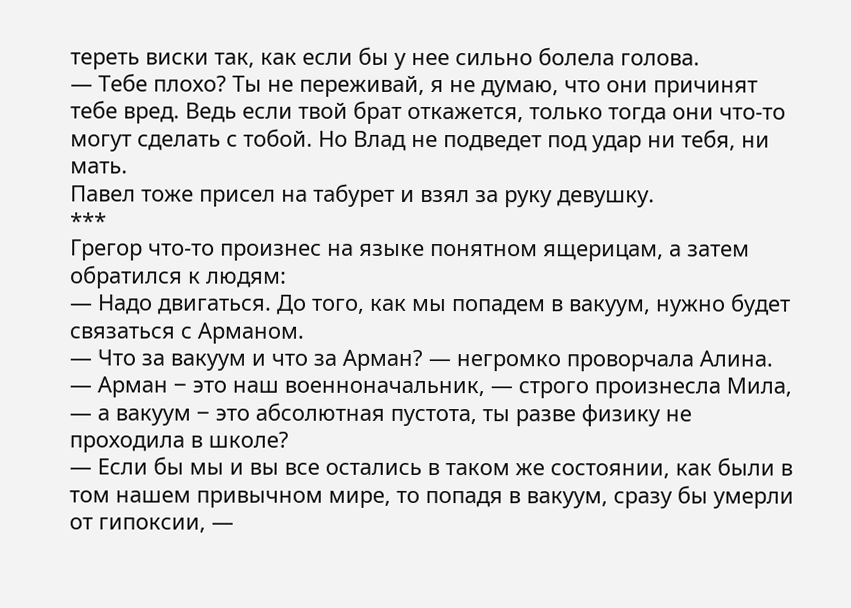тереть виски так, как если бы у нее сильно болела голова.
— Тебе плохо? Ты не переживай, я не думаю, что они причинят тебе вред. Ведь если твой брат откажется, только тогда они что-то могут сделать с тобой. Но Влад не подведет под удар ни тебя, ни мать.
Павел тоже присел на табурет и взял за руку девушку.
***
Грегор что-то произнес на языке понятном ящерицам, а затем обратился к людям:
— Надо двигаться. До того, как мы попадем в вакуум, нужно будет связаться с Арманом.
— Что за вакуум и что за Арман? — негромко проворчала Алина.
— Арман ‒ это наш военноначальник, — строго произнесла Мила, — а вакуум ‒ это абсолютная пустота, ты разве физику не проходила в школе?
— Если бы мы и вы все остались в таком же состоянии, как были в том нашем привычном мире, то попадя в вакуум, сразу бы умерли от гипоксии, —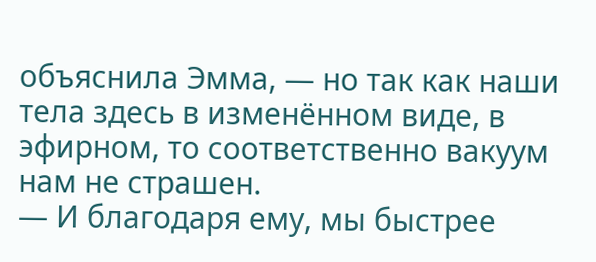объяснила Эмма, — но так как наши тела здесь в изменённом виде, в эфирном, то соответственно вакуум нам не страшен.
— И благодаря ему, мы быстрее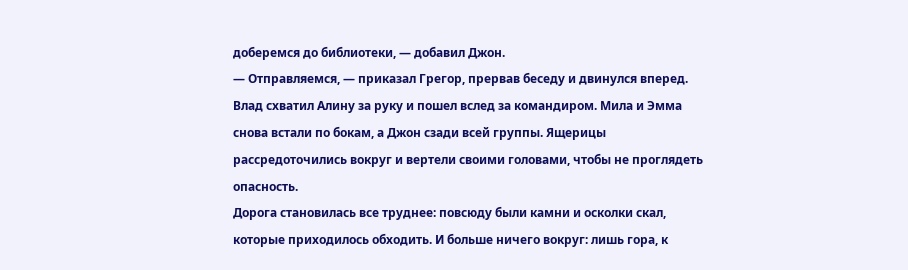доберемся до библиотеки, — добавил Джон.
— Отправляемся, — приказал Грегор, прервав беседу и двинулся вперед.
Влад схватил Алину за руку и пошел вслед за командиром. Мила и Эмма снова встали по бокам, а Джон сзади всей группы. Ящерицы рассредоточились вокруг и вертели своими головами, чтобы не проглядеть опасность.
Дорога становилась все труднее: повсюду были камни и осколки скал, которые приходилось обходить. И больше ничего вокруг: лишь гора, к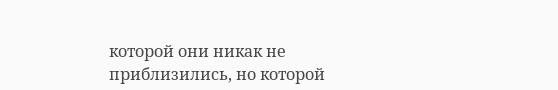которой они никак не приблизились, но которой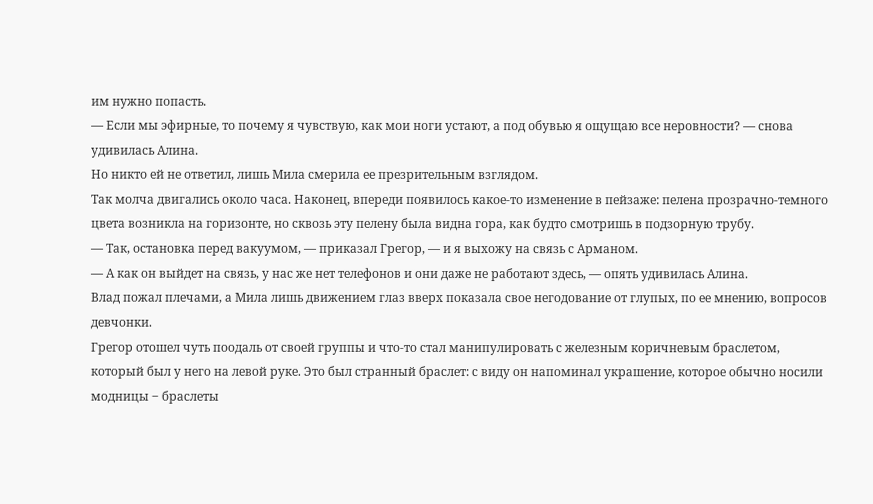им нужно попасть.
— Если мы эфирные, то почему я чувствую, как мои ноги устают, а под обувью я ощущаю все неровности? — снова удивилась Алина.
Но никто ей не ответил, лишь Мила смерила ее презрительным взглядом.
Так молча двигались около часа. Наконец, впереди появилось какое-то изменение в пейзаже: пелена прозрачно-темного цвета возникла на горизонте, но сквозь эту пелену была видна гора, как будто смотришь в подзорную трубу.
— Так, остановка перед вакуумом, — приказал Грегор, — и я выхожу на связь с Арманом.
— А как он выйдет на связь, у нас же нет телефонов и они даже не работают здесь, — опять удивилась Алина.
Влад пожал плечами, а Мила лишь движением глаз вверх показала свое негодование от глупых, по ее мнению, вопросов девчонки.
Грегор отошел чуть поодаль от своей группы и что-то стал манипулировать с железным коричневым браслетом, который был у него на левой руке. Это был странный браслет: с виду он напоминал украшение, которое обычно носили модницы ‒ браслеты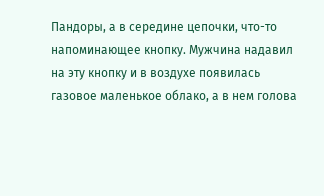Пандоры, а в середине цепочки, что-то напоминающее кнопку. Мужчина надавил на эту кнопку и в воздухе появилась газовое маленькое облако, а в нем голова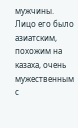мужчины. Лицо его было азиатским, похожим на казаха, очень мужественным с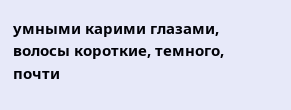умными карими глазами, волосы короткие, темного, почти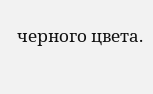черного цвета.